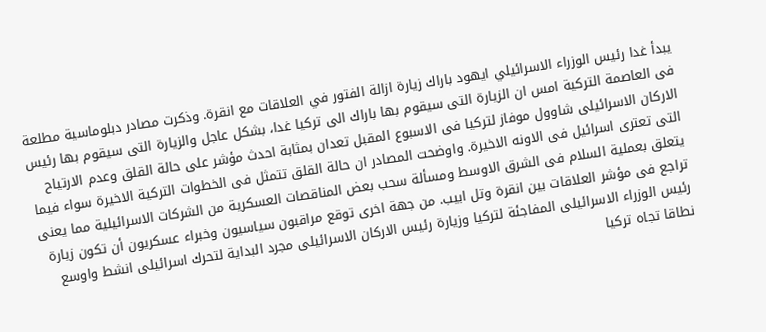يبدأ غدا رئيس الوزراء الاسرائيلي ايهود باراك زيارة ازالة الفتور في العلاقات مع انقرة. وذكرت مصادر دبلوماسية مطلعة فى العاصمة التركية امس ان الزيارة التى سيقوم بها باراك الى تركيا غدا، بشكل عاجل والزيارة التى سيقوم بها رئيس الاركان الاسرائيلى شاوول موفاز لتركيا فى الاسبوع المقبل تعدان بمثابة احدث مؤشر على حالة القلق وعدم الارتياح التى تعترى اسرائيل فى الاونه الاخيرة. واوضحت المصادر ان حالة القلق تتمثل فى الخطوات التركية الاخيرة سواء فيما يتعلق بعملية السلام فى الشرق الاوسط ومسألة سحب بعض المناقصات العسكرية من الشركات الاسرائيلية مما يعنى تراجع فى مؤشر العلاقات بين انقرة وتل ابيب. من جهة اخرى توقع مراقبون سياسيون وخبراء عسكريون أن تكون زيارة رئيس الوزراء الاسرائيلى المفاجئة لتركيا وزيارة رئيس الاركان الاسرائيلى مجرد البداية لتحرك اسرائيلى انشط واوسع نطاقا تجاه تركيا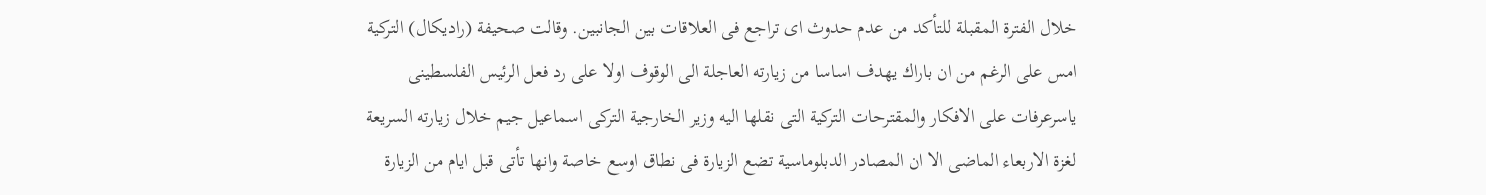خلال الفترة المقبلة للتأكد من عدم حدوث اى تراجع فى العلاقات بين الجانبين. وقالت صحيفة (راديكال) التركية امس على الرغم من ان باراك يهدف اساسا من زيارته العاجلة الى الوقوف اولا على رد فعل الرئيس الفلسطينى ياسرعرفات على الافكار والمقترحات التركية التى نقلها اليه وزير الخارجية التركى اسماعيل جيم خلال زيارته السريعة لغزة الاربعاء الماضى الا ان المصادر الدبلوماسية تضع الزيارة فى نطاق اوسع خاصة وانها تأتى قبل ايام من الزيارة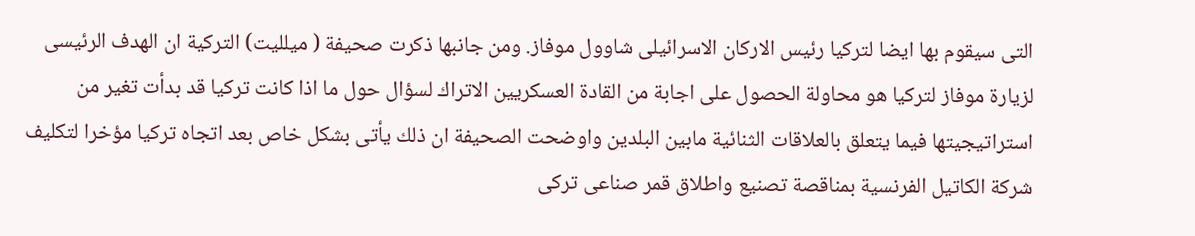التى سيقوم بها ايضا لتركيا رئيس الاركان الاسرائيلى شاوول موفاز. ومن جانبها ذكرت صحيفة ( ميلليت) التركية ان الهدف الرئيسى لزيارة موفاز لتركيا هو محاولة الحصول على اجابة من القادة العسكريين الاتراك لسؤال حول ما اذا كانت تركيا قد بدأت تغير من استراتيجيتها فيما يتعلق بالعلاقات الثنائية مابين البلدين واوضحت الصحيفة ان ذلك يأتى بشكل خاص بعد اتجاه تركيا مؤخرا لتكليف شركة الكاتيل الفرنسية بمناقصة تصنيع واطلاق قمر صناعى تركى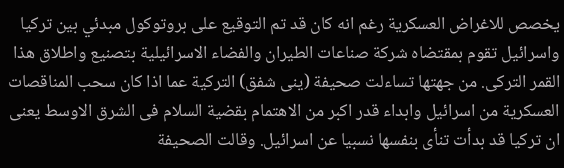يخصص للاغراض العسكرية رغم انه كان قد تم التوقيع على بروتوكول مبدئي بين تركيا واسرائيل تقوم بمقتضاه شركة صناعات الطيران والفضاء الاسرائيلية بتصنيع واطلاق هذا القمر التركى. من جهتها تساءلت صحيفة (ينى شفق) التركية عما اذا كان سحب المناقصات العسكرية من اسرائيل وابداء قدر اكبر من الاهتمام بقضية السلام فى الشرق الاوسط يعنى ان تركيا قد بدأت تنأى بنفسها نسبيا عن اسرائيل. وقالت الصحيفة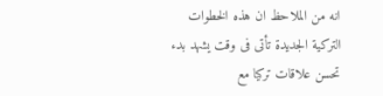انه من الملاحظ ان هذه الخطوات التركية الجديدة تأتى فى وقت يشهد بدء تحسن علاقات تركيا مع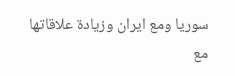سوريا ومع ايران وزيادة علاقاتها مع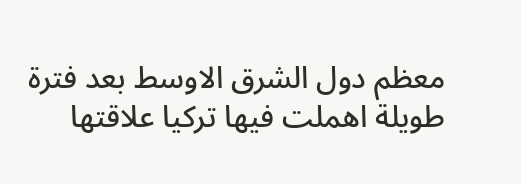معظم دول الشرق الاوسط بعد فترة طويلة اهملت فيها تركيا علاقتها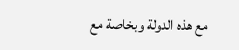مع هذه الدولة وبخاصة مع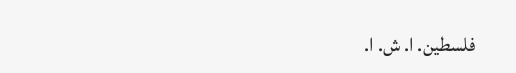فلسطين. ا. ش. ا.